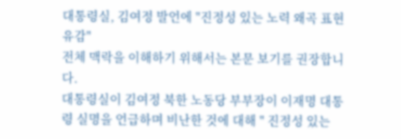대통령실, 김여정 발언에 "진정성 있는 노력 왜곡 표현 유감"
전체 맥락을 이해하기 위해서는 본문 보기를 권장합니다.
대통령실이 김여정 북한 노동당 부부장이 이재명 대통령 실명을 언급하며 비난한 것에 대해 " 진정성 있는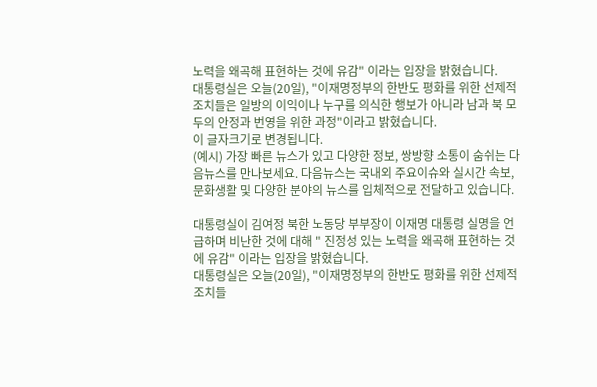노력을 왜곡해 표현하는 것에 유감" 이라는 입장을 밝혔습니다.
대통령실은 오늘(20일), "이재명정부의 한반도 평화를 위한 선제적 조치들은 일방의 이익이나 누구를 의식한 행보가 아니라 남과 북 모두의 안정과 번영을 위한 과정"이라고 밝혔습니다.
이 글자크기로 변경됩니다.
(예시) 가장 빠른 뉴스가 있고 다양한 정보, 쌍방향 소통이 숨쉬는 다음뉴스를 만나보세요. 다음뉴스는 국내외 주요이슈와 실시간 속보, 문화생활 및 다양한 분야의 뉴스를 입체적으로 전달하고 있습니다.

대통령실이 김여정 북한 노동당 부부장이 이재명 대통령 실명을 언급하며 비난한 것에 대해 " 진정성 있는 노력을 왜곡해 표현하는 것에 유감" 이라는 입장을 밝혔습니다.
대통령실은 오늘(20일), "이재명정부의 한반도 평화를 위한 선제적 조치들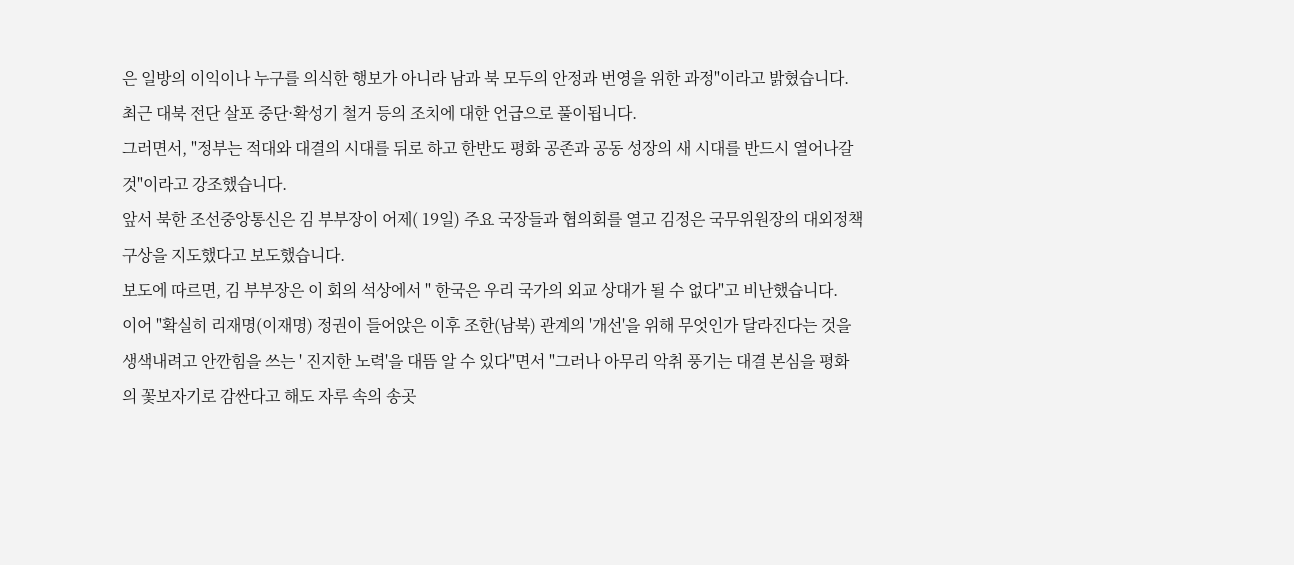은 일방의 이익이나 누구를 의식한 행보가 아니라 남과 북 모두의 안정과 번영을 위한 과정"이라고 밝혔습니다.
최근 대북 전단 살포 중단·확성기 철거 등의 조치에 대한 언급으로 풀이됩니다.
그러면서, "정부는 적대와 대결의 시대를 뒤로 하고 한반도 평화 공존과 공동 성장의 새 시대를 반드시 열어나갈 것"이라고 강조했습니다.
앞서 북한 조선중앙통신은 김 부부장이 어제( 19일) 주요 국장들과 협의회를 열고 김정은 국무위원장의 대외정책 구상을 지도했다고 보도했습니다.
보도에 따르면, 김 부부장은 이 회의 석상에서 " 한국은 우리 국가의 외교 상대가 될 수 없다"고 비난했습니다.
이어 "확실히 리재명(이재명) 정권이 들어앉은 이후 조한(남북) 관계의 '개선'을 위해 무엇인가 달라진다는 것을 생색내려고 안깐힘을 쓰는 ' 진지한 노력'을 대뜸 알 수 있다"면서 "그러나 아무리 악취 풍기는 대결 본심을 평화의 꽃보자기로 감싼다고 해도 자루 속의 송곳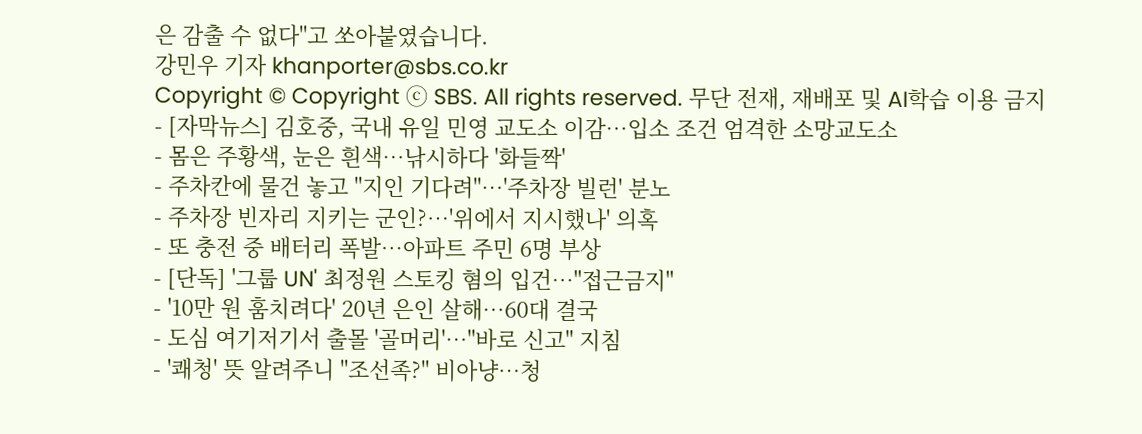은 감출 수 없다"고 쏘아붙였습니다.
강민우 기자 khanporter@sbs.co.kr
Copyright © Copyright ⓒ SBS. All rights reserved. 무단 전재, 재배포 및 AI학습 이용 금지
- [자막뉴스] 김호중, 국내 유일 민영 교도소 이감…입소 조건 엄격한 소망교도소
- 몸은 주황색, 눈은 흰색…낚시하다 '화들짝'
- 주차칸에 물건 놓고 "지인 기다려"…'주차장 빌런' 분노
- 주차장 빈자리 지키는 군인?…'위에서 지시했나' 의혹
- 또 충전 중 배터리 폭발…아파트 주민 6명 부상
- [단독] '그룹 UN' 최정원 스토킹 혐의 입건…"접근금지"
- '10만 원 훔치려다' 20년 은인 살해…60대 결국
- 도심 여기저기서 출몰 '골머리'…"바로 신고" 지침
- '쾌청' 뜻 알려주니 "조선족?" 비아냥…청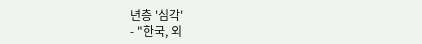년층 '심각'
- "한국, 외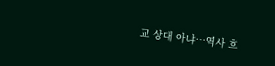교 상대 아냐…역사 흐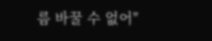름 바꿀 수 없어"